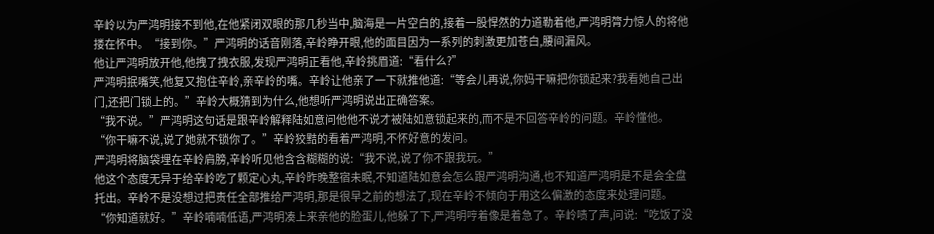辛岭以为严鸿明接不到他,在他紧闭双眼的那几秒当中,脑海是一片空白的,接着一股悍然的力道勒着他,严鸿明膂力惊人的将他搂在怀中。“接到你。”严鸿明的话音刚落,辛岭睁开眼,他的面目因为一系列的刺激更加苍白,腰间漏风。
他让严鸿明放开他,他拽了拽衣服,发现严鸿明正看他,辛岭挑眉道:“看什么?”
严鸿明抿嘴笑,他复又抱住辛岭,亲辛岭的嘴。辛岭让他亲了一下就推他道:“等会儿再说,你妈干嘛把你锁起来?我看她自己出门,还把门锁上的。”辛岭大概猜到为什么,他想听严鸿明说出正确答案。
“我不说。”严鸿明这句话是跟辛岭解释陆如意问他他不说才被陆如意锁起来的,而不是不回答辛岭的问题。辛岭懂他。
“你干嘛不说,说了她就不锁你了。”辛岭狡黠的看着严鸿明,不怀好意的发问。
严鸿明将脑袋埋在辛岭肩膀,辛岭听见他含含糊糊的说:“我不说,说了你不跟我玩。”
他这个态度无异于给辛岭吃了颗定心丸,辛岭昨晚整宿未眠,不知道陆如意会怎么跟严鸿明沟通,也不知道严鸿明是不是会全盘托出。辛岭不是没想过把责任全部推给严鸿明,那是很早之前的想法了,现在辛岭不倾向于用这么偏激的态度来处理问题。
“你知道就好。”辛岭喃喃低语,严鸿明凑上来亲他的脸蛋儿,他躲了下,严鸿明哼着像是着急了。辛岭啧了声,问说:“吃饭了没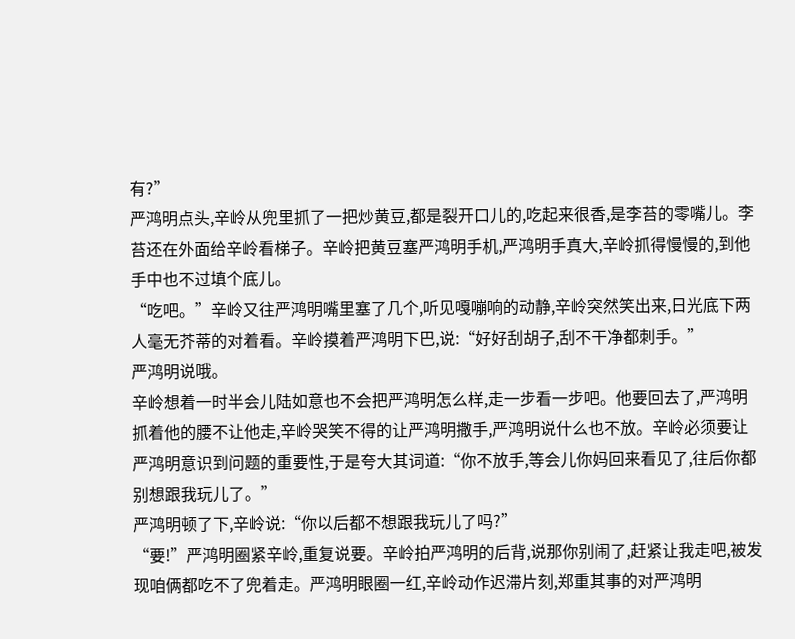有?”
严鸿明点头,辛岭从兜里抓了一把炒黄豆,都是裂开口儿的,吃起来很香,是李苔的零嘴儿。李苔还在外面给辛岭看梯子。辛岭把黄豆塞严鸿明手机,严鸿明手真大,辛岭抓得慢慢的,到他手中也不过填个底儿。
“吃吧。”辛岭又往严鸿明嘴里塞了几个,听见嘎嘣响的动静,辛岭突然笑出来,日光底下两人毫无芥蒂的对着看。辛岭摸着严鸿明下巴,说:“好好刮胡子,刮不干净都刺手。”
严鸿明说哦。
辛岭想着一时半会儿陆如意也不会把严鸿明怎么样,走一步看一步吧。他要回去了,严鸿明抓着他的腰不让他走,辛岭哭笑不得的让严鸿明撒手,严鸿明说什么也不放。辛岭必须要让严鸿明意识到问题的重要性,于是夸大其词道:“你不放手,等会儿你妈回来看见了,往后你都别想跟我玩儿了。”
严鸿明顿了下,辛岭说:“你以后都不想跟我玩儿了吗?”
“要!”严鸿明圈紧辛岭,重复说要。辛岭拍严鸿明的后背,说那你别闹了,赶紧让我走吧,被发现咱俩都吃不了兜着走。严鸿明眼圈一红,辛岭动作迟滞片刻,郑重其事的对严鸿明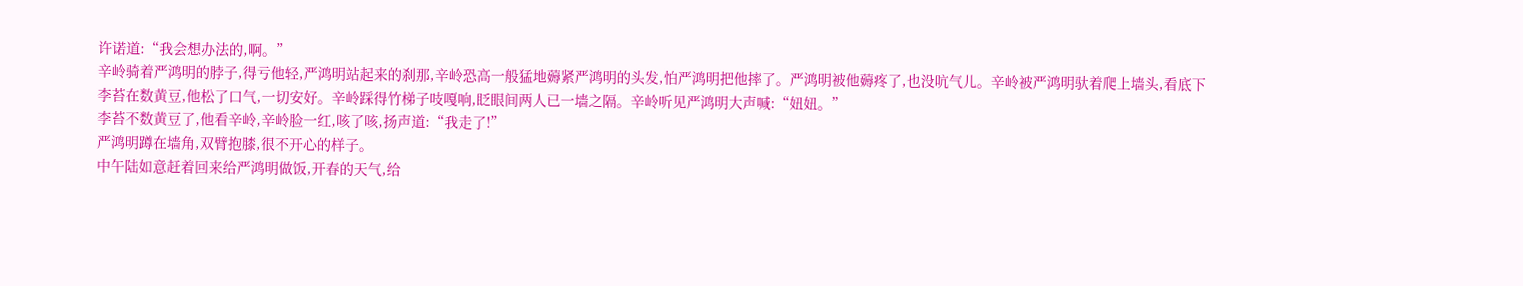许诺道:“我会想办法的,啊。”
辛岭骑着严鸿明的脖子,得亏他轻,严鸿明站起来的刹那,辛岭恐高一般猛地薅紧严鸿明的头发,怕严鸿明把他摔了。严鸿明被他薅疼了,也没吭气儿。辛岭被严鸿明驮着爬上墙头,看底下李苔在数黄豆,他松了口气,一切安好。辛岭踩得竹梯子吱嘎响,眨眼间两人已一墙之隔。辛岭听见严鸿明大声喊:“妞妞。”
李苔不数黄豆了,他看辛岭,辛岭脸一红,咳了咳,扬声道:“我走了!”
严鸿明蹲在墙角,双臂抱膝,很不开心的样子。
中午陆如意赶着回来给严鸿明做饭,开春的天气,给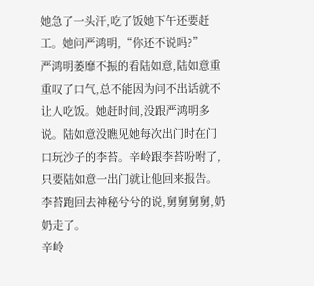她急了一头汗,吃了饭她下午还要赶工。她问严鸿明,“你还不说吗?”
严鸿明萎靡不振的看陆如意,陆如意重重叹了口气,总不能因为问不出话就不让人吃饭。她赶时间,没跟严鸿明多说。陆如意没瞧见她每次出门时在门口玩沙子的李苔。辛岭跟李苔吩咐了,只要陆如意一出门就让他回来报告。李苔跑回去神秘兮兮的说,舅舅舅舅,奶奶走了。
辛岭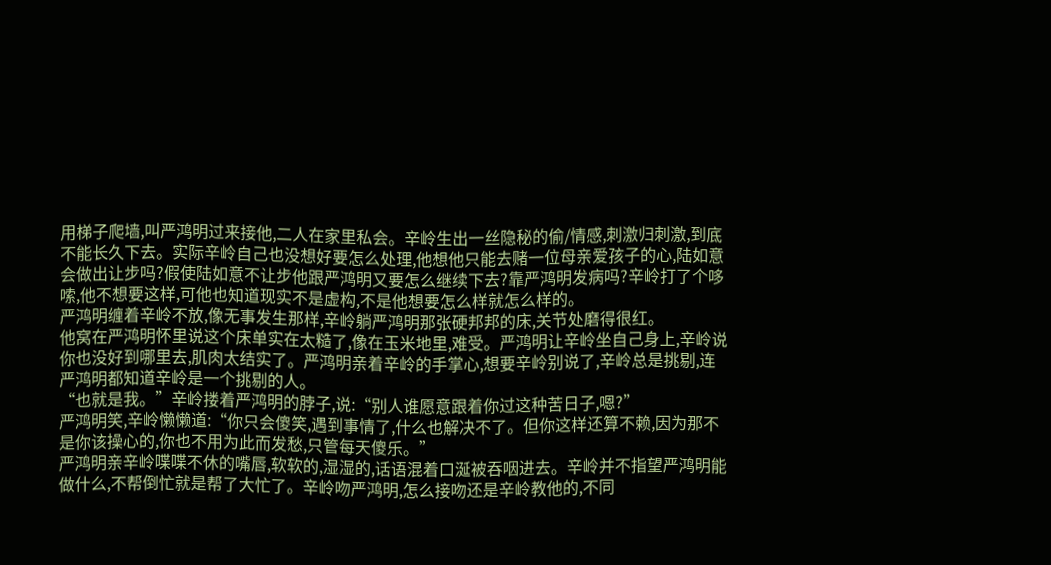用梯子爬墙,叫严鸿明过来接他,二人在家里私会。辛岭生出一丝隐秘的偷/情感,刺激归刺激,到底不能长久下去。实际辛岭自己也没想好要怎么处理,他想他只能去赌一位母亲爱孩子的心,陆如意会做出让步吗?假使陆如意不让步他跟严鸿明又要怎么继续下去?靠严鸿明发病吗?辛岭打了个哆嗦,他不想要这样,可他也知道现实不是虚构,不是他想要怎么样就怎么样的。
严鸿明缠着辛岭不放,像无事发生那样,辛岭躺严鸿明那张硬邦邦的床,关节处磨得很红。
他窝在严鸿明怀里说这个床单实在太糙了,像在玉米地里,难受。严鸿明让辛岭坐自己身上,辛岭说你也没好到哪里去,肌肉太结实了。严鸿明亲着辛岭的手掌心,想要辛岭别说了,辛岭总是挑剔,连严鸿明都知道辛岭是一个挑剔的人。
“也就是我。”辛岭搂着严鸿明的脖子,说:“别人谁愿意跟着你过这种苦日子,嗯?”
严鸿明笑,辛岭懒懒道:“你只会傻笑,遇到事情了,什么也解决不了。但你这样还算不赖,因为那不是你该操心的,你也不用为此而发愁,只管每天傻乐。”
严鸿明亲辛岭喋喋不休的嘴唇,软软的,湿湿的,话语混着口涎被吞咽进去。辛岭并不指望严鸿明能做什么,不帮倒忙就是帮了大忙了。辛岭吻严鸿明,怎么接吻还是辛岭教他的,不同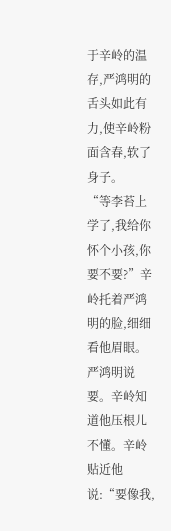于辛岭的温存,严鸿明的舌头如此有力,使辛岭粉面含春,软了身子。
“等李苔上学了,我给你怀个小孩,你要不要?”辛岭托着严鸿明的脸,细细看他眉眼。严鸿明说要。辛岭知道他压根儿不懂。辛岭贴近他说:“要像我,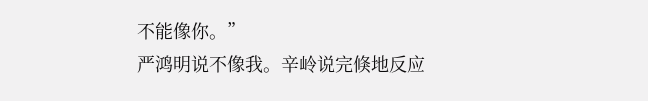不能像你。”
严鸿明说不像我。辛岭说完倏地反应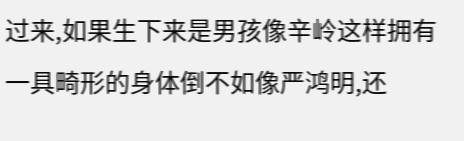过来,如果生下来是男孩像辛岭这样拥有一具畸形的身体倒不如像严鸿明,还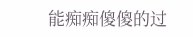能痴痴傻傻的过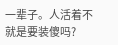一辈子。人活着不就是要装傻吗?